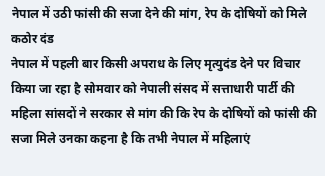नेपाल में उठी फांसी की सजा देने की मांग, रेप के दोषियों को मिले कठोर दंड
नेपाल में पहली बार किसी अपराध के लिए मृत्युदंड देने पर विचार किया जा रहा है सोमवार को नेपाली संसद में सत्ताधारी पार्टी की महिला सांसदों ने सरकार से मांग की कि रेप के दोषियों को फांसी की सजा मिले उनका कहना है कि तभी नेपाल में महिलाएं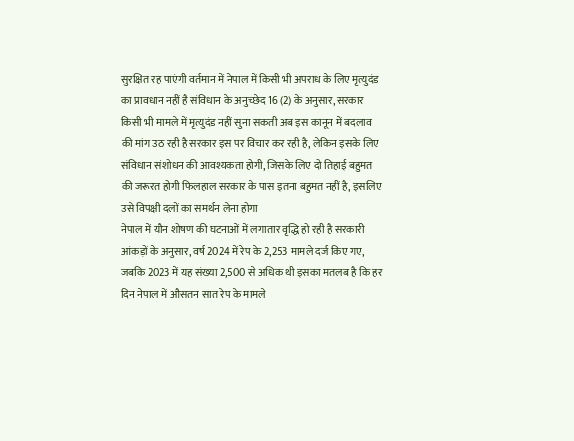सुरक्षित रह पाएंगी वर्तमान में नेपाल में किसी भी अपराध के लिए मृत्युदंड का प्रावधान नहीं है संविधान के अनुच्छेद 16 (2) के अनुसार, सरकार किसी भी मामले में मृत्युदंड नहीं सुना सकती अब इस कानून में बदलाव की मांग उठ रही है सरकार इस पर विचार कर रही है, लेकिन इसके लिए संविधान संशोधन की आवश्यकता होगी, जिसके लिए दो तिहाई बहुमत की जरूरत होगी फिलहाल सरकार के पास इतना बहुमत नहीं है, इसलिए उसे विपक्षी दलों का समर्थन लेना होगा
नेपाल में यौन शोषण की घटनाओं में लगातार वृद्धि हो रही है सरकारी आंकड़ों के अनुसार, वर्ष 2024 में रेप के 2,253 मामले दर्ज किए गए, जबकि 2023 में यह संख्या 2,500 से अधिक थी इसका मतलब है कि हर दिन नेपाल में औसतन सात रेप के मामले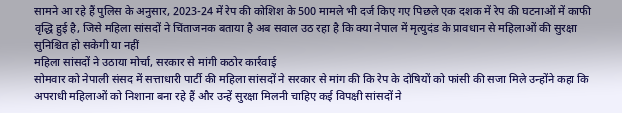सामने आ रहे हैं पुलिस के अनुसार, 2023-24 में रेप की कोशिश के 500 मामले भी दर्ज किए गए पिछले एक दशक में रेप की घटनाओं में काफी वृद्धि हुई है, जिसे महिला सांसदों ने चिंताजनक बताया है अब सवाल उठ रहा है कि क्या नेपाल में मृत्युदंड के प्रावधान से महिलाओं की सुरक्षा सुनिश्चित हो सकेगी या नहीं
महिला सांसदों ने उठाया मोर्चा, सरकार से मांगी कठोर कार्रवाई
सोमवार को नेपाली संसद में सत्ताधारी पार्टी की महिला सांसदों ने सरकार से मांग की कि रेप के दोषियों को फांसी की सजा मिले उन्होंने कहा कि अपराधी महिलाओं को निशाना बना रहे हैं और उन्हें सुरक्षा मिलनी चाहिए कई विपक्षी सांसदों ने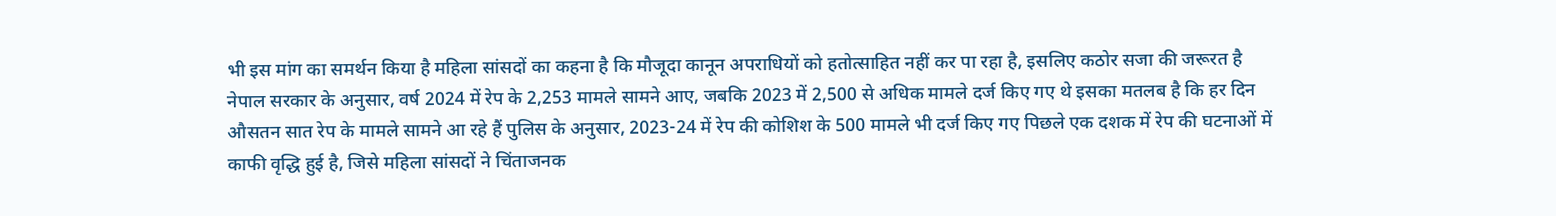भी इस मांग का समर्थन किया है महिला सांसदों का कहना है कि मौजूदा कानून अपराधियों को हतोत्साहित नहीं कर पा रहा है, इसलिए कठोर सजा की जरूरत है
नेपाल सरकार के अनुसार, वर्ष 2024 में रेप के 2,253 मामले सामने आए, जबकि 2023 में 2,500 से अधिक मामले दर्ज किए गए थे इसका मतलब है कि हर दिन औसतन सात रेप के मामले सामने आ रहे हैं पुलिस के अनुसार, 2023-24 में रेप की कोशिश के 500 मामले भी दर्ज किए गए पिछले एक दशक में रेप की घटनाओं में काफी वृद्धि हुई है, जिसे महिला सांसदों ने चिंताजनक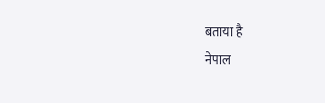बताया है
नेपाल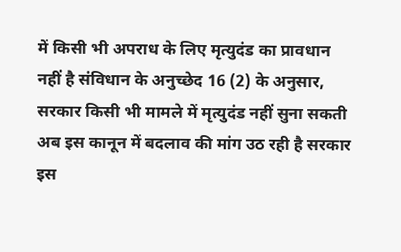में किसी भी अपराध के लिए मृत्युदंड का प्रावधान नहीं है संविधान के अनुच्छेद 16 (2) के अनुसार, सरकार किसी भी मामले में मृत्युदंड नहीं सुना सकती अब इस कानून में बदलाव की मांग उठ रही है सरकार इस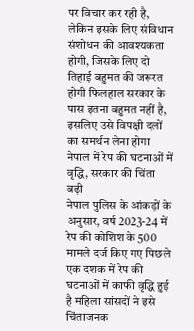पर विचार कर रही है, लेकिन इसके लिए संविधान संशोधन की आवश्यकता होगी, जिसके लिए दो तिहाई बहुमत की जरूरत होगी फिलहाल सरकार के पास इतना बहुमत नहीं है, इसलिए उसे विपक्षी दलों का समर्थन लेना होगा
नेपाल में रेप की घटनाओं में वृद्धि, सरकार की चिंता बढ़ी
नेपाल पुलिस के आंकड़ों के अनुसार, वर्ष 2023-24 में रेप की कोशिश के 500 मामले दर्ज किए गए पिछले एक दशक में रेप की घटनाओं में काफी वृद्धि हुई है महिला सांसदों ने इसे चिंताजनक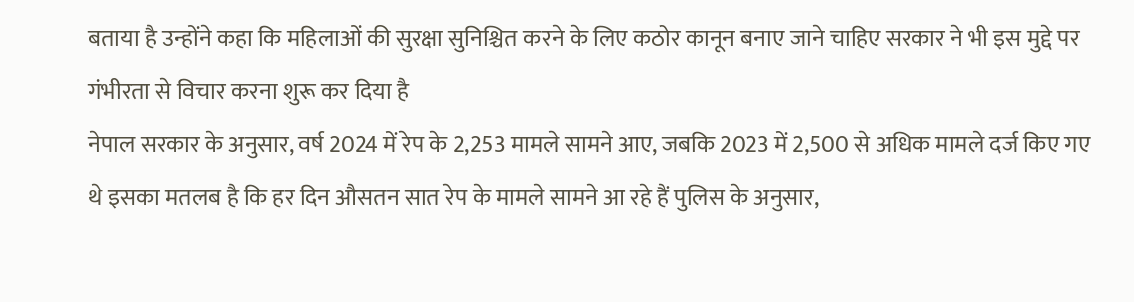बताया है उन्होंने कहा कि महिलाओं की सुरक्षा सुनिश्चित करने के लिए कठोर कानून बनाए जाने चाहिए सरकार ने भी इस मुद्दे पर गंभीरता से विचार करना शुरू कर दिया है
नेपाल सरकार के अनुसार, वर्ष 2024 में रेप के 2,253 मामले सामने आए, जबकि 2023 में 2,500 से अधिक मामले दर्ज किए गए थे इसका मतलब है कि हर दिन औसतन सात रेप के मामले सामने आ रहे हैं पुलिस के अनुसार,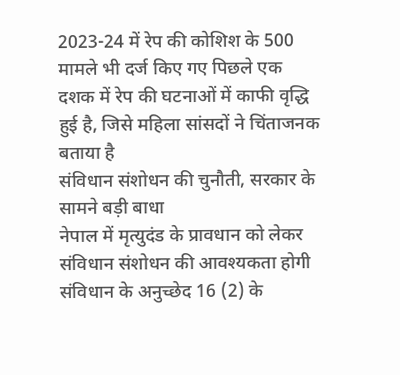2023-24 में रेप की कोशिश के 500 मामले भी दर्ज किए गए पिछले एक दशक में रेप की घटनाओं में काफी वृद्धि हुई है, जिसे महिला सांसदों ने चिंताजनक बताया है
संविधान संशोधन की चुनौती, सरकार के सामने बड़ी बाधा
नेपाल में मृत्युदंड के प्रावधान को लेकर संविधान संशोधन की आवश्यकता होगी संविधान के अनुच्छेद 16 (2) के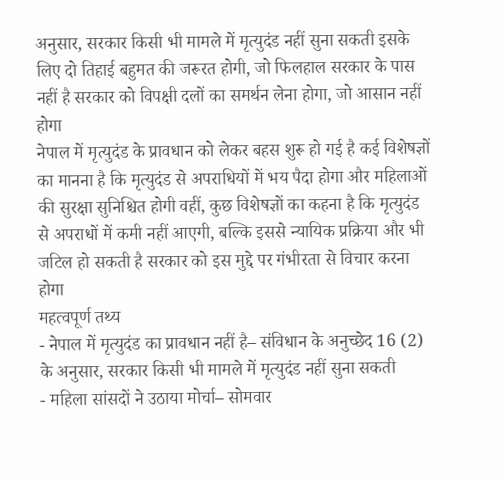अनुसार, सरकार किसी भी मामले में मृत्युदंड नहीं सुना सकती इसके लिए दो तिहाई बहुमत की जरूरत होगी, जो फिलहाल सरकार के पास नहीं है सरकार को विपक्षी दलों का समर्थन लेना होगा, जो आसान नहीं होगा
नेपाल में मृत्युदंड के प्रावधान को लेकर बहस शुरू हो गई है कई विशेषज्ञों का मानना है कि मृत्युदंड से अपराधियों में भय पैदा होगा और महिलाओं की सुरक्षा सुनिश्चित होगी वहीं, कुछ विशेषज्ञों का कहना है कि मृत्युदंड से अपराधों में कमी नहीं आएगी, बल्कि इससे न्यायिक प्रक्रिया और भी जटिल हो सकती है सरकार को इस मुद्दे पर गंभीरता से विचार करना होगा
महत्वपूर्ण तथ्य
- नेपाल में मृत्युदंड का प्रावधान नहीं है– संविधान के अनुच्छेद 16 (2) के अनुसार, सरकार किसी भी मामले में मृत्युदंड नहीं सुना सकती
- महिला सांसदों ने उठाया मोर्चा– सोमवार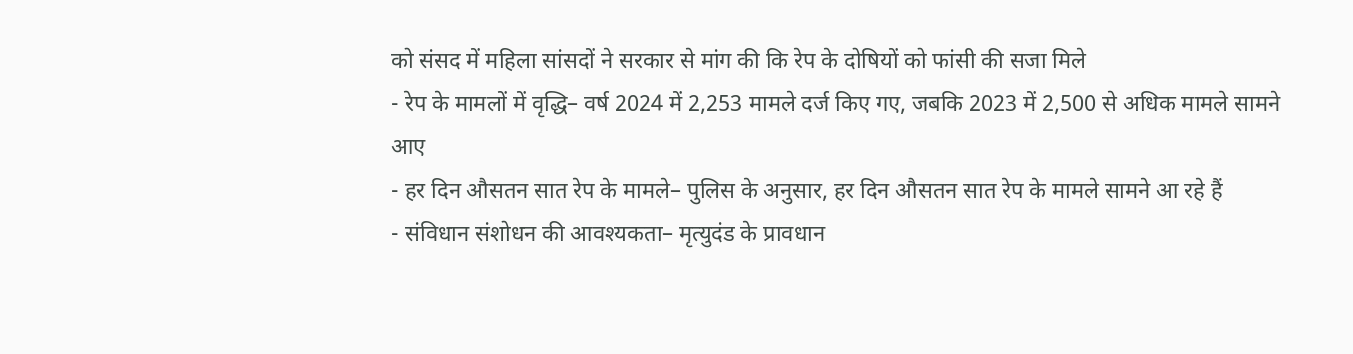को संसद में महिला सांसदों ने सरकार से मांग की कि रेप के दोषियों को फांसी की सजा मिले
- रेप के मामलों में वृद्धि– वर्ष 2024 में 2,253 मामले दर्ज किए गए, जबकि 2023 में 2,500 से अधिक मामले सामने आए
- हर दिन औसतन सात रेप के मामले– पुलिस के अनुसार, हर दिन औसतन सात रेप के मामले सामने आ रहे हैं
- संविधान संशोधन की आवश्यकता– मृत्युदंड के प्रावधान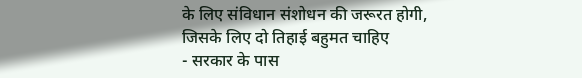के लिए संविधान संशोधन की जरूरत होगी, जिसके लिए दो तिहाई बहुमत चाहिए
- सरकार के पास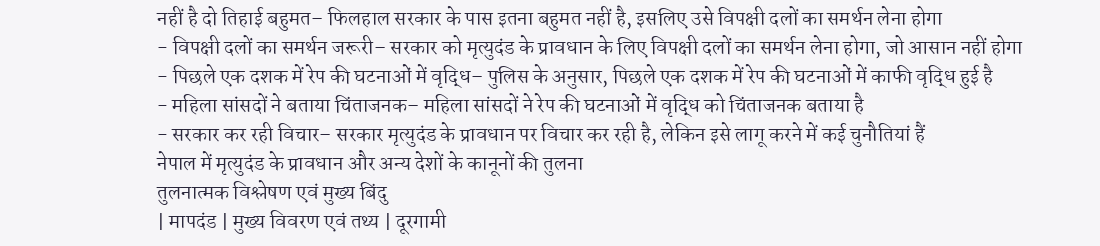नहीं है दो तिहाई बहुमत– फिलहाल सरकार के पास इतना बहुमत नहीं है, इसलिए उसे विपक्षी दलों का समर्थन लेना होगा
- विपक्षी दलों का समर्थन जरूरी– सरकार को मृत्युदंड के प्रावधान के लिए विपक्षी दलों का समर्थन लेना होगा, जो आसान नहीं होगा
- पिछले एक दशक में रेप की घटनाओं में वृद्धि– पुलिस के अनुसार, पिछले एक दशक में रेप की घटनाओं में काफी वृद्धि हुई है
- महिला सांसदों ने बताया चिंताजनक– महिला सांसदों ने रेप की घटनाओं में वृद्धि को चिंताजनक बताया है
- सरकार कर रही विचार– सरकार मृत्युदंड के प्रावधान पर विचार कर रही है, लेकिन इसे लागू करने में कई चुनौतियां हैं
नेपाल में मृत्युदंड के प्रावधान और अन्य देशों के कानूनों की तुलना
तुलनात्मक विश्लेषण एवं मुख्य बिंदु
| मापदंड | मुख्य विवरण एवं तथ्य | दूरगामी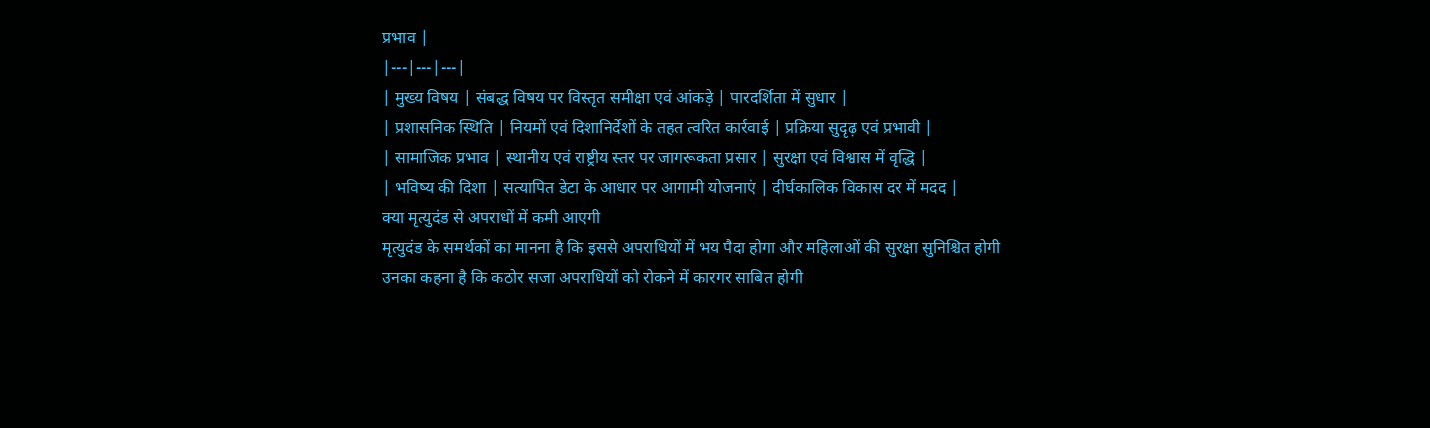प्रभाव |
|---|---|---|
| मुख्य विषय | संबद्ध विषय पर विस्तृत समीक्षा एवं आंकड़े | पारदर्शिता में सुधार |
| प्रशासनिक स्थिति | नियमों एवं दिशानिर्देशों के तहत त्वरित कार्रवाई | प्रक्रिया सुदृढ़ एवं प्रभावी |
| सामाजिक प्रभाव | स्थानीय एवं राष्ट्रीय स्तर पर जागरूकता प्रसार | सुरक्षा एवं विश्वास में वृद्धि |
| भविष्य की दिशा | सत्यापित डेटा के आधार पर आगामी योजनाएं | दीर्घकालिक विकास दर में मदद |
क्या मृत्युदंड से अपराधों में कमी आएगी
मृत्युदंड के समर्थकों का मानना है कि इससे अपराधियों में भय पैदा होगा और महिलाओं की सुरक्षा सुनिश्चित होगी उनका कहना है कि कठोर सजा अपराधियों को रोकने में कारगर साबित होगी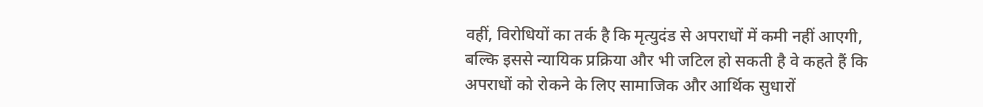वहीं, विरोधियों का तर्क है कि मृत्युदंड से अपराधों में कमी नहीं आएगी, बल्कि इससे न्यायिक प्रक्रिया और भी जटिल हो सकती है वे कहते हैं कि अपराधों को रोकने के लिए सामाजिक और आर्थिक सुधारों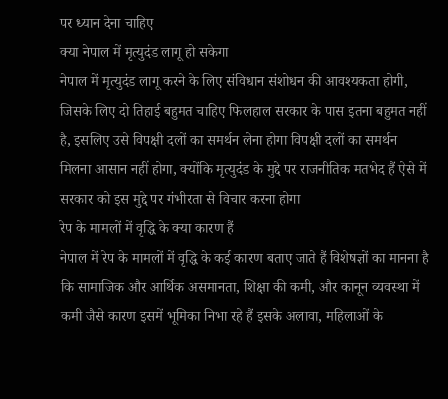पर ध्यान देना चाहिए
क्या नेपाल में मृत्युदंड लागू हो सकेगा
नेपाल में मृत्युदंड लागू करने के लिए संविधान संशोधन की आवश्यकता होगी, जिसके लिए दो तिहाई बहुमत चाहिए फिलहाल सरकार के पास इतना बहुमत नहीं है, इसलिए उसे विपक्षी दलों का समर्थन लेना होगा विपक्षी दलों का समर्थन मिलना आसान नहीं होगा, क्योंकि मृत्युदंड के मुद्दे पर राजनीतिक मतभेद हैं ऐसे में सरकार को इस मुद्दे पर गंभीरता से विचार करना होगा
रेप के मामलों में वृद्धि के क्या कारण हैं
नेपाल में रेप के मामलों में वृद्धि के कई कारण बताए जाते हैं विशेषज्ञों का मानना है कि सामाजिक और आर्थिक असमानता, शिक्षा की कमी, और कानून व्यवस्था में कमी जैसे कारण इसमें भूमिका निभा रहे हैं इसके अलावा, महिलाओं के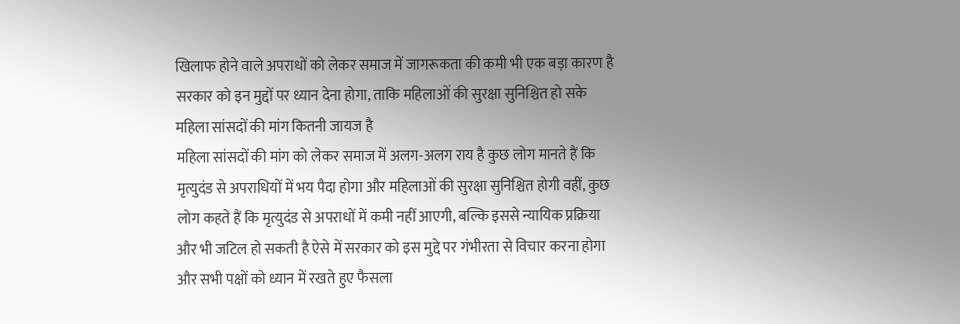खिलाफ होने वाले अपराधों को लेकर समाज में जागरूकता की कमी भी एक बड़ा कारण है सरकार को इन मुद्दों पर ध्यान देना होगा, ताकि महिलाओं की सुरक्षा सुनिश्चित हो सके
महिला सांसदों की मांग कितनी जायज है
महिला सांसदों की मांग को लेकर समाज में अलग-अलग राय है कुछ लोग मानते हैं कि मृत्युदंड से अपराधियों में भय पैदा होगा और महिलाओं की सुरक्षा सुनिश्चित होगी वहीं, कुछ लोग कहते हैं कि मृत्युदंड से अपराधों में कमी नहीं आएगी, बल्कि इससे न्यायिक प्रक्रिया और भी जटिल हो सकती है ऐसे में सरकार को इस मुद्दे पर गंभीरता से विचार करना होगा और सभी पक्षों को ध्यान में रखते हुए फैसला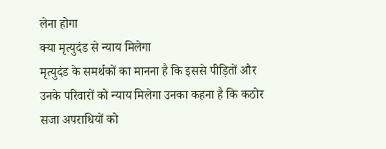लेना होगा
क्या मृत्युदंड से न्याय मिलेगा
मृत्युदंड के समर्थकों का मानना है कि इससे पीड़ितों और उनके परिवारों को न्याय मिलेगा उनका कहना है कि कठोर सजा अपराधियों को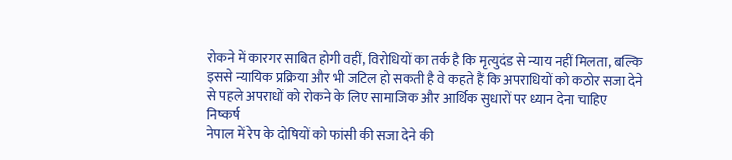रोकने में कारगर साबित होगी वहीं, विरोधियों का तर्क है कि मृत्युदंड से न्याय नहीं मिलता, बल्कि इससे न्यायिक प्रक्रिया और भी जटिल हो सकती है वे कहते हैं कि अपराधियों को कठोर सजा देने से पहले अपराधों को रोकने के लिए सामाजिक और आर्थिक सुधारों पर ध्यान देना चाहिए
निष्कर्ष
नेपाल में रेप के दोषियों को फांसी की सजा देने की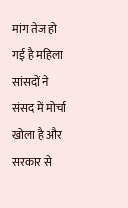मांग तेज हो गई है महिला सांसदों ने संसद में मोर्चा खोला है और सरकार से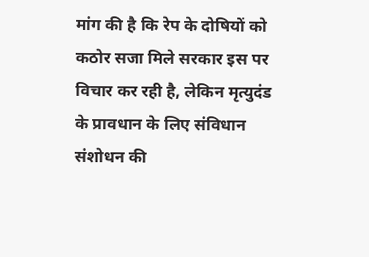मांग की है कि रेप के दोषियों को कठोर सजा मिले सरकार इस पर विचार कर रही है, लेकिन मृत्युदंड के प्रावधान के लिए संविधान संशोधन की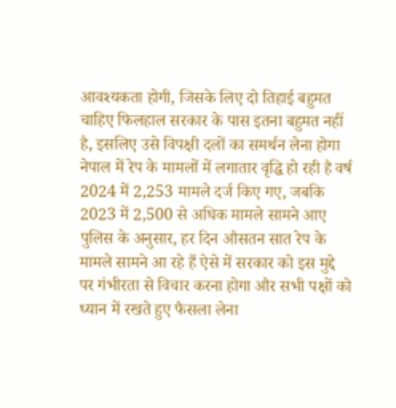आवश्यकता होगी, जिसके लिए दो तिहाई बहुमत चाहिए फिलहाल सरकार के पास इतना बहुमत नहीं है, इसलिए उसे विपक्षी दलों का समर्थन लेना होगा
नेपाल में रेप के मामलों में लगातार वृद्धि हो रही है वर्ष 2024 में 2,253 मामले दर्ज किए गए, जबकि 2023 में 2,500 से अधिक मामले सामने आए पुलिस के अनुसार, हर दिन औसतन सात रेप के मामले सामने आ रहे हैं ऐसे में सरकार को इस मुद्दे पर गंभीरता से विचार करना होगा और सभी पक्षों को ध्यान में रखते हुए फैसला लेना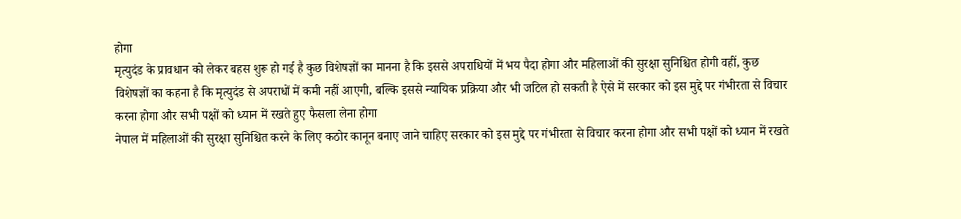होगा
मृत्युदंड के प्रावधान को लेकर बहस शुरू हो गई है कुछ विशेषज्ञों का मानना है कि इससे अपराधियों में भय पैदा होगा और महिलाओं की सुरक्षा सुनिश्चित होगी वहीं, कुछ विशेषज्ञों का कहना है कि मृत्युदंड से अपराधों में कमी नहीं आएगी, बल्कि इससे न्यायिक प्रक्रिया और भी जटिल हो सकती है ऐसे में सरकार को इस मुद्दे पर गंभीरता से विचार करना होगा और सभी पक्षों को ध्यान में रखते हुए फैसला लेना होगा
नेपाल में महिलाओं की सुरक्षा सुनिश्चित करने के लिए कठोर कानून बनाए जाने चाहिए सरकार को इस मुद्दे पर गंभीरता से विचार करना होगा और सभी पक्षों को ध्यान में रखते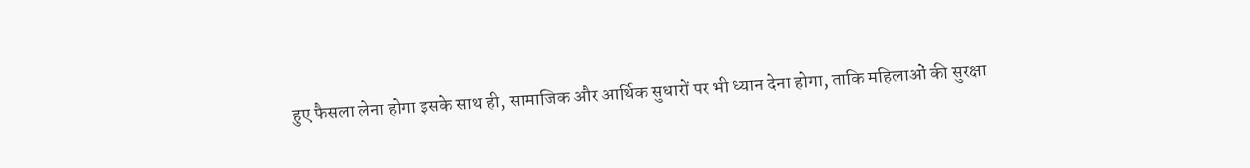हुए फैसला लेना होगा इसके साथ ही, सामाजिक और आर्थिक सुधारों पर भी ध्यान देना होगा, ताकि महिलाओं की सुरक्षा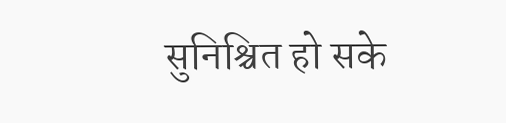सुनिश्चित हो सके